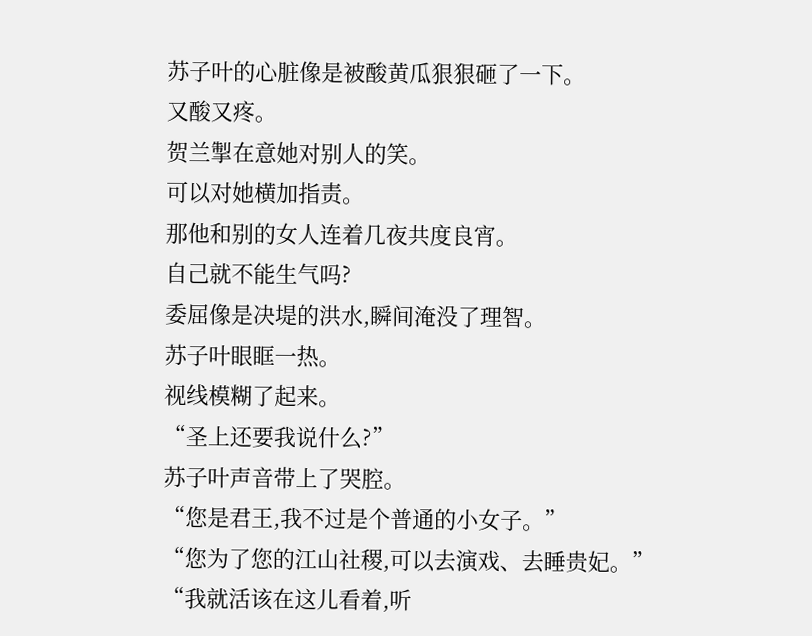苏子叶的心脏像是被酸黄瓜狠狠砸了一下。
又酸又疼。
贺兰掣在意她对别人的笑。
可以对她横加指责。
那他和别的女人连着几夜共度良宵。
自己就不能生气吗?
委屈像是决堤的洪水,瞬间淹没了理智。
苏子叶眼眶一热。
视线模糊了起来。
“圣上还要我说什么?”
苏子叶声音带上了哭腔。
“您是君王,我不过是个普通的小女子。”
“您为了您的江山社稷,可以去演戏、去睡贵妃。”
“我就活该在这儿看着,听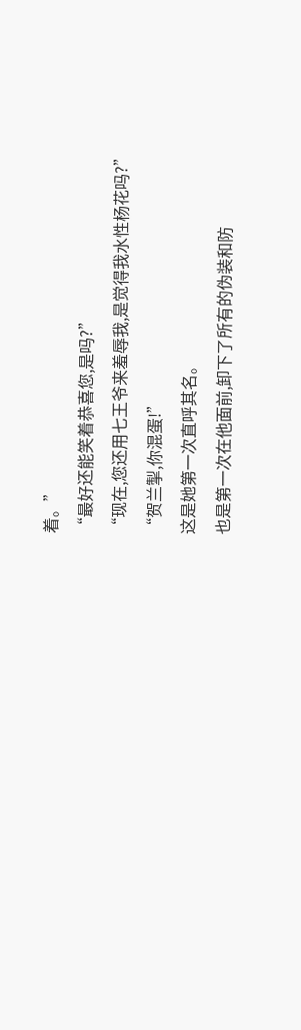着。”
“最好还能笑着恭喜您,是吗?”
“现在,您还用七王爷来羞辱我,是觉得我水性杨花吗?”
“贺兰掣,你混蛋!”
这是她第一次直呼其名。
也是第一次在他面前,卸下了所有的伪装和防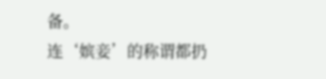备。
连‘嫔妾’的称谓都扔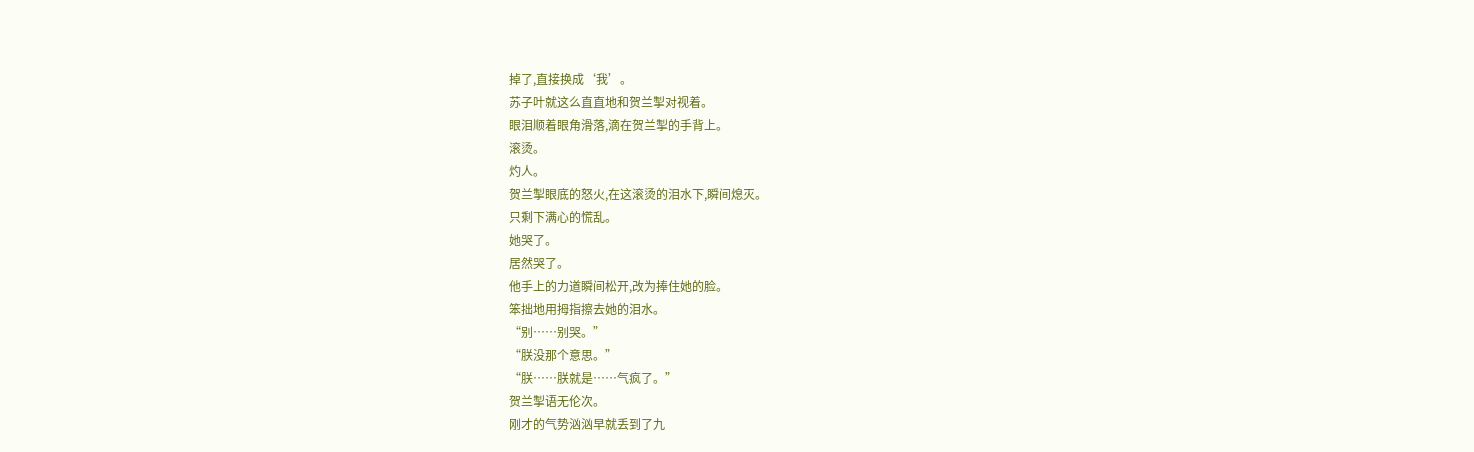掉了,直接换成‘我’。
苏子叶就这么直直地和贺兰掣对视着。
眼泪顺着眼角滑落,滴在贺兰掣的手背上。
滚烫。
灼人。
贺兰掣眼底的怒火,在这滚烫的泪水下,瞬间熄灭。
只剩下满心的慌乱。
她哭了。
居然哭了。
他手上的力道瞬间松开,改为捧住她的脸。
笨拙地用拇指擦去她的泪水。
“别……别哭。”
“朕没那个意思。”
“朕……朕就是……气疯了。”
贺兰掣语无伦次。
刚才的气势汹汹早就丢到了九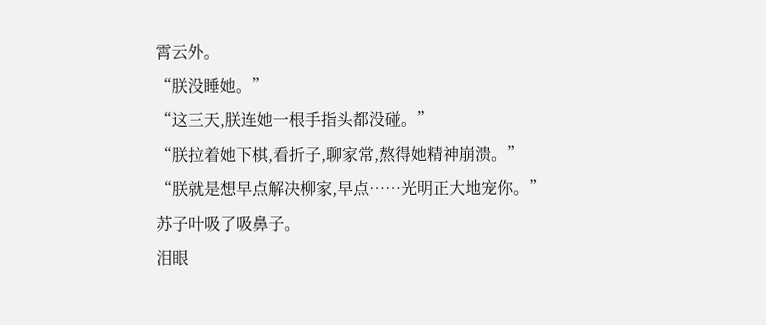霄云外。
“朕没睡她。”
“这三天,朕连她一根手指头都没碰。”
“朕拉着她下棋,看折子,聊家常,熬得她精神崩溃。”
“朕就是想早点解决柳家,早点……光明正大地宠你。”
苏子叶吸了吸鼻子。
泪眼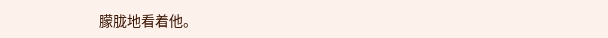朦胧地看着他。